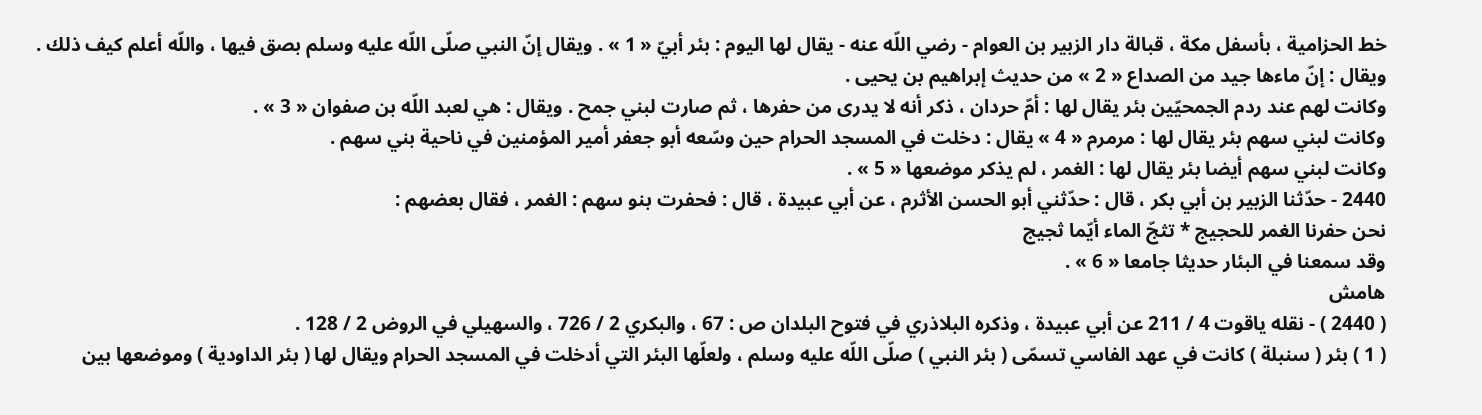خط الحزامية ، بأسفل مكة ، قبالة دار الزبير بن العوام - رضي اللّه عنه - يقال لها اليوم : بئر أبيّ « 1 » . ويقال إنّ النبي صلّى اللّه عليه وسلم بصق فيها ، واللّه أعلم كيف ذلك . ويقال : إنّ ماءها جيد من الصداع « 2 » من حديث إبراهيم بن يحيى .
وكانت لهم عند ردم الجمحيّين بئر يقال لها : أمّ حردان ، ذكر أنه لا يدرى من حفرها ، ثم صارت لبني جمح . ويقال : هي لعبد اللّه بن صفوان « 3 » .
وكانت لبني سهم بئر يقال لها : مرمرم « 4 » يقال : دخلت في المسجد الحرام حين وسّعه أبو جعفر أمير المؤمنين في ناحية بني سهم .
وكانت لبني سهم أيضا بئر يقال لها : الغمر ، لم يذكر موضعها « 5 » .
2440 - حدّثنا الزبير بن أبي بكر ، قال : حدّثني أبو الحسن الأثرم ، عن أبي عبيدة ، قال : فحفرت بنو سهم : الغمر ، فقال بعضهم :
نحن حفرنا الغمر للحجيج * تثجّ الماء أيّما ثجيج
وقد سمعنا في البئار حديثا جامعا « 6 » .
هامش
( 2440 ) - نقله ياقوت 4 / 211 عن أبي عبيدة ، وذكره البلاذري في فتوح البلدان ص : 67 ، والبكري 2 / 726 ، والسهيلي في الروض 2 / 128 .
( 1 ) بئر ( سنبلة ) كانت في عهد الفاسي تسمّى ( بئر النبي ) صلّى اللّه عليه وسلم ، ولعلّها البئر التي أدخلت في المسجد الحرام ويقال لها ( بئر الداودية ) وموضعها بين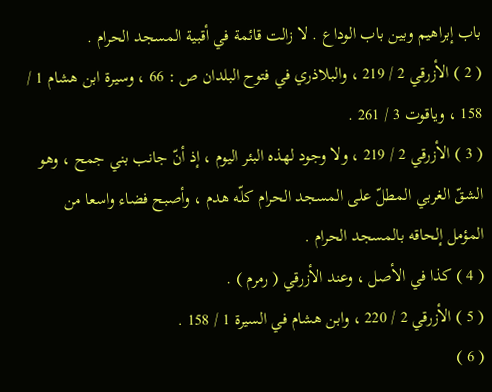باب إبراهيم وبين باب الوداع . لا زالت قائمة في أقبية المسجد الحرام .
( 2 ) الأزرقي 2 / 219 ، والبلاذري في فتوح البلدان ص : 66 ، وسيرة ابن هشام 1 / 158 ، وياقوت 3 / 261 .
( 3 ) الأزرقي 2 / 219 ، ولا وجود لهذه البئر اليوم ، إذ أنّ جانب بني جمح ، وهو الشقّ الغربي المطلّ على المسجد الحرام كلّه هدم ، وأصبح فضاء واسعا من المؤمل إلحاقه بالمسجد الحرام .
( 4 ) كذا في الأصل ، وعند الأزرقي ( رمرم ) .
( 5 ) الأزرقي 2 / 220 ، وابن هشام في السيرة 1 / 158 .
( 6 )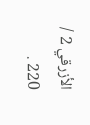الأزرقي 2 / 220 .